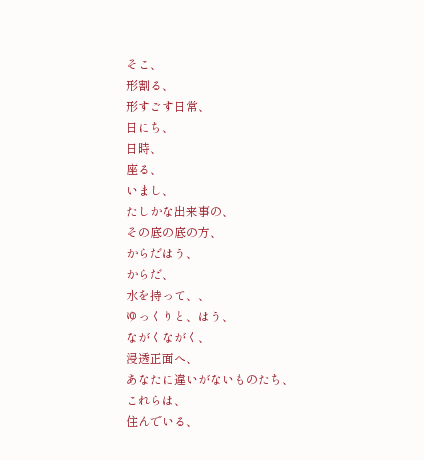そこ、
形割る、
形すごす日常、
日にち、
日時、
座る、
いまし、
たしかな出来事の、
その底の底の方、
からだはう、
からだ、
水を持って、、
ゆっくりと、はう、
ながくながく、
浸透正面へ、
あなたに違いがないものたち、
これらは、
住んでいる、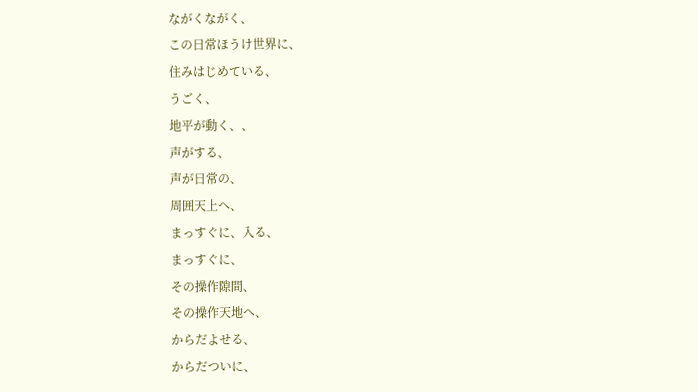ながくながく、
この日常ほうけ世界に、
住みはじめている、
うごく、
地平が動く、、
声がする、
声が日常の、
周囲天上へ、
まっすぐに、入る、
まっすぐに、
その操作隙間、
その操作天地へ、
からだよせる、
からだついに、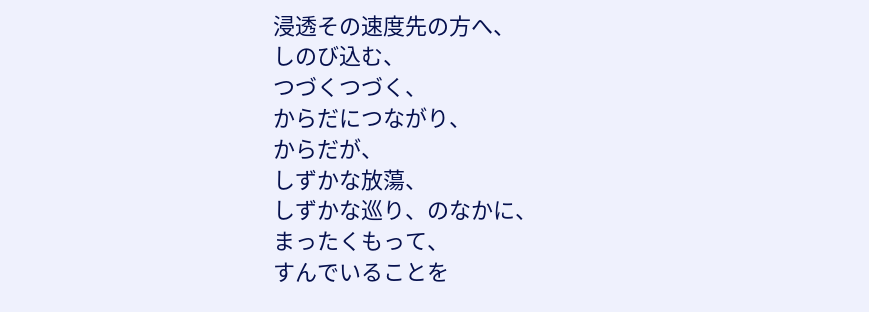浸透その速度先の方へ、
しのび込む、
つづくつづく、
からだにつながり、
からだが、
しずかな放蕩、
しずかな巡り、のなかに、
まったくもって、
すんでいることを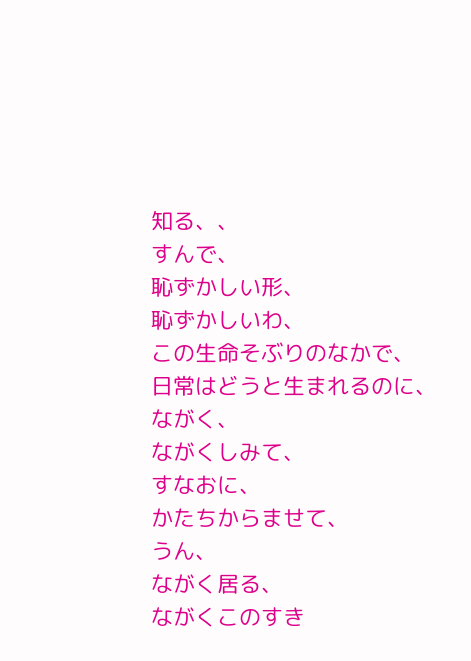知る、、
すんで、
恥ずかしい形、
恥ずかしいわ、
この生命そぶりのなかで、
日常はどうと生まれるのに、
ながく、
ながくしみて、
すなおに、
かたちからませて、
うん、
ながく居る、
ながくこのすき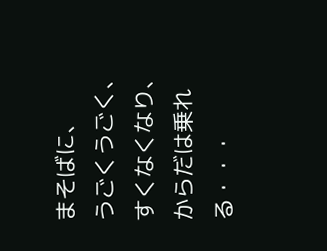まそばに、
うごくうごく、
すくなくなり、
からだは乗れる・・・